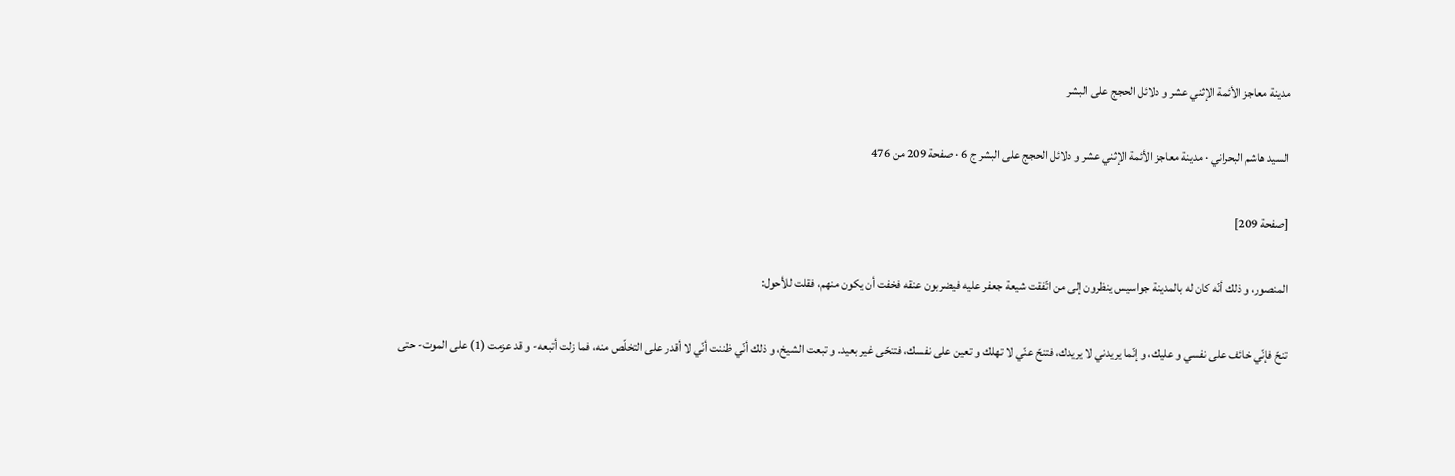مدينة معاجز الأئمة الإثني عشر و دلائل الحجج على البشر

السيد هاشم البحراني · مدينة معاجز الأئمة الإثني عشر و دلائل الحجج على البشر ج 6 · صفحة 209 من 476

[صفحة 209]

المنصور، و ذلك أنّه كان له بالمدينة جواسيس ينظرون إلى من اتّفقت شيعة جعفر عليه فيضربون عنقه فخفت أن يكون منهم، فقلت للأحول:

تنحّ فإنّي خائف على نفسي و عليك، و إنّما يريدني لا يريدك، فتنحّ عنّي لا تهلك و تعين على نفسك، فتنحّى غير بعيد. و تبعت الشيخ، و ذلك أنّي ظننت أنّي لا أقدر على التخلّص منه، فما زلت أتبعه- و قد عزمت (1) على الموت- حتى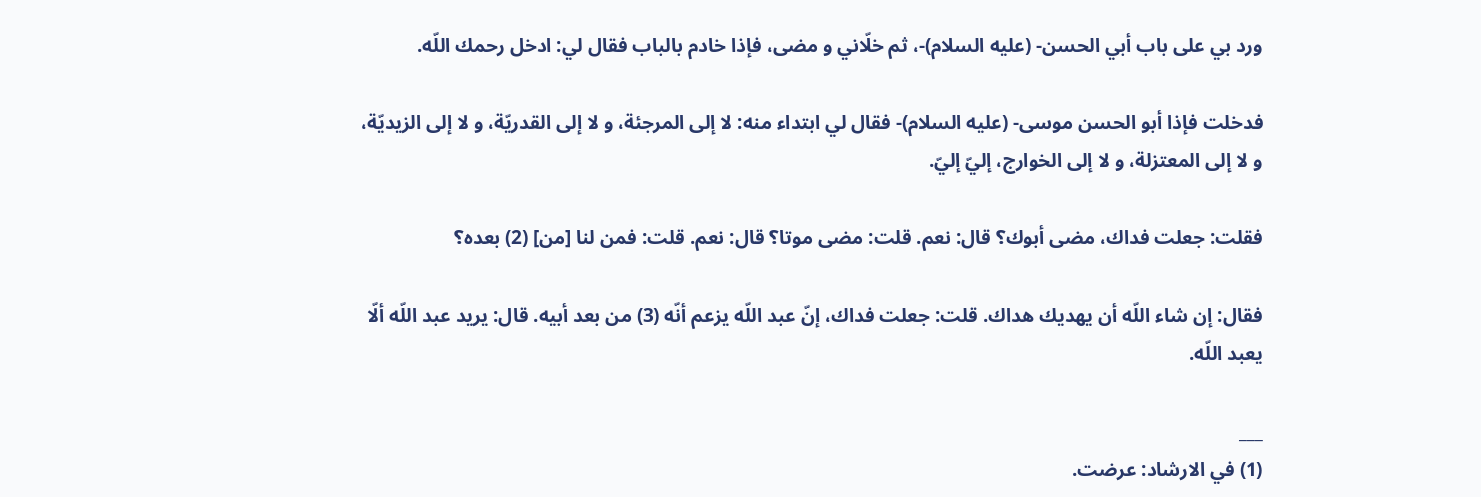ورد بي على باب أبي الحسن- (عليه السلام)-، ثم خلّاني و مضى، فإذا خادم بالباب فقال لي: ادخل رحمك اللّه.

فدخلت فإذا أبو الحسن موسى- (عليه السلام)- فقال لي ابتداء منه: لا إلى المرجئة، و لا إلى القدريّة، و لا إلى الزيديّة، و لا إلى المعتزلة، و لا إلى الخوارج، إليّ إليّ.

فقلت: جعلت فداك، مضى أبوك؟ قال: نعم. قلت: مضى موتا؟ قال: نعم. قلت: فمن لنا [من] (2) بعده؟

فقال: إن شاء اللّه أن يهديك هداك. قلت: جعلت فداك، إنّ عبد اللّه يزعم أنّه (3) من بعد أبيه. قال: يريد عبد اللّه ألّا يعبد اللّه.

___
(1) في الارشاد: عرضت.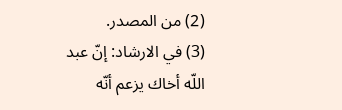(2) من المصدر.
(3) في الارشاد: إنّ عبد اللّه أخاك يزعم أنّه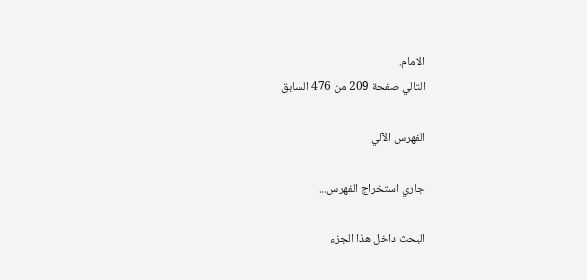الامام.
التالي صفحة 209 من 476 السابق

الفهرس الآلي

جاري استخراج الفهرس...

البحث داخل هذا الجزء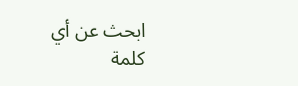ابحث عن أي كلمة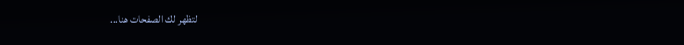لتظهر لك الصفحات هنا...